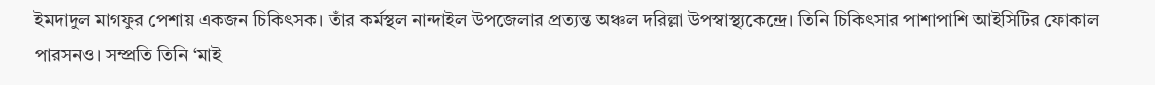ইমদাদুল মাগফুর পেশায় একজন চিকিৎসক। তাঁর কর্মস্থল নান্দাইল উপজেলার প্রত্যন্ত অঞ্চল দরিল্লা উপস্বাস্থ্যকেন্দ্রে। তিনি চিকিৎসার পাশাপাশি আইসিটির ফোকাল পারসনও। সম্প্রতি তিনি ‘মাই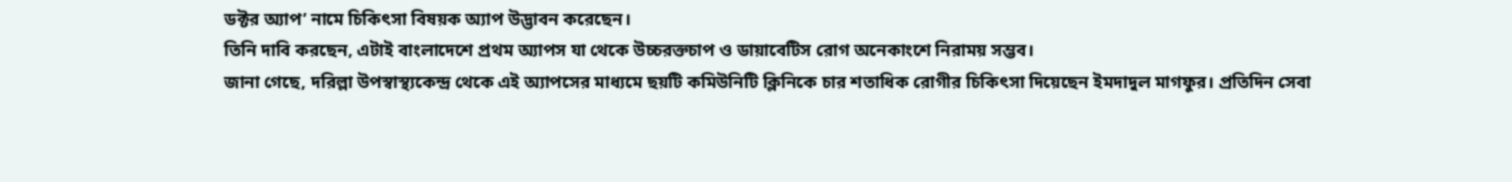ডক্টর অ্যাপ’ নামে চিকিৎসা বিষয়ক অ্যাপ উদ্ভাবন করেছেন।
তিনি দাবি করছেন, এটাই বাংলাদেশে প্রথম অ্যাপস যা থেকে উচ্চরক্তচাপ ও ডায়াবেটিস রোগ অনেকাংশে নিরাময় সম্ভব।
জানা গেছে, দরিল্লা উপস্বাস্থ্যকেন্দ্র থেকে এই অ্যাপসের মাধ্যমে ছয়টি কমিউনিটি ক্লিনিকে চার শতাধিক রোগীর চিকিৎসা দিয়েছেন ইমদাদুল মাগফুর। প্রতিদিন সেবা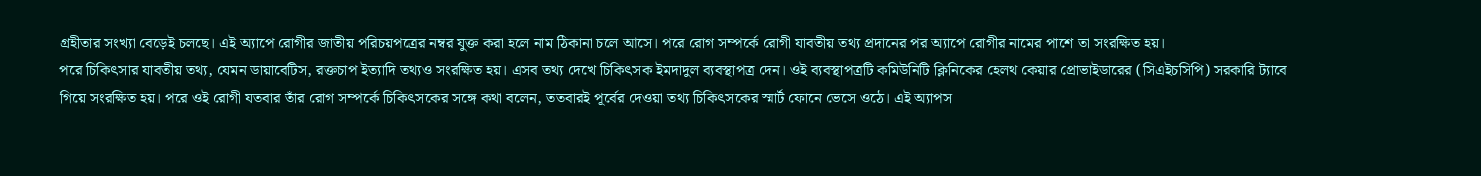গ্রহীতার সংখ্যা বেড়েই চলছে। এই অ্যাপে রোগীর জাতীয় পরিচয়পত্রের নম্বর যুক্ত করা হলে নাম ঠিকানা চলে আসে। পরে রোগ সম্পর্কে রোগী যাবতীয় তথ্য প্রদানের পর অ্যাপে রোগীর নামের পাশে তা সংরক্ষিত হয়।
পরে চিকিৎসার যাবতীয় তথ্য, যেমন ডায়াবেটিস, রক্তচাপ ইত্যাদি তথ্যও সংরক্ষিত হয়। এসব তথ্য দেখে চিকিৎসক ইমদাদুল ব্যবস্থাপত্র দেন। ওই ব্যবস্থাপত্রটি কমিউনিটি ক্লিনিকের হেলথ কেয়ার প্রোভাইডারের (সিএইচসিপি) সরকারি ট্যাবে গিয়ে সংরক্ষিত হয়। পরে ওই রোগী যতবার তাঁর রোগ সম্পর্কে চিকিৎসকের সঙ্গে কথা বলেন, ততবারই পূর্বের দেওয়া তথ্য চিকিৎসকের স্মার্ট ফোনে ভেসে ওঠে। এই অ্যাপস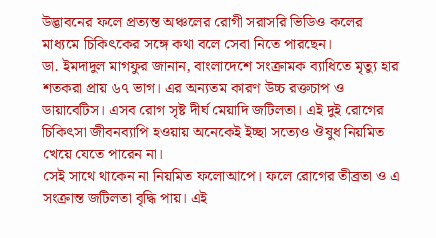উদ্ভাবনের ফলে প্রত্যন্ত অঞ্চলের রোগী সরাসরি ভিডিও কলের মাধ্যমে চিকিৎকের সঙ্গে কথা বলে সেবা নিতে পারছেন।
ডা. ইমদাদুল মাগফুর জানান, বাংলাদেশে সংক্রামক ব্যাধিতে মৃত্যু হার শতকরা প্রায় ৬৭ ভাগ। এর অন্যতম কারণ উচ্চ রক্তচাপ ও ডায়াবেটিস। এসব রোগ সৃষ্ট দীর্ঘ মেয়াদি জটিলতা। এই দুই রোগের চিকিৎসা জীবনব্যাপি হওয়ায় অনেকেই ইচ্ছা সত্যেও ঔষুধ নিয়মিত খেয়ে যেতে পারেন না।
সেই সাথে থাকেন না নিয়মিত ফলোআপে। ফলে রোগের তীব্রতা ও এ সংক্রান্ত জটিলতা বৃদ্ধি পায়। এই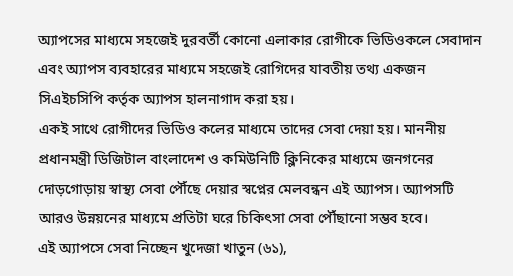অ্যাপসের মাধ্যমে সহজেই দুরবর্তী কোনো এলাকার রোগীকে ভিডিওকলে সেবাদান এবং অ্যাপস ব্যবহারের মাধ্যমে সহজেই রোগিদের যাবতীয় তথ্য একজন সিএইচসিপি কর্তৃক অ্যাপস হালনাগাদ করা হয়।
একই সাথে রোগীদের ভিডিও কলের মাধ্যমে তাদের সেবা দেয়া হয়। মাননীয় প্রধানমন্ত্রী ডিজিটাল বাংলাদেশ ও কমিউনিটি ক্লিনিকের মাধ্যমে জনগনের দোড়গোড়ায় স্বাস্থ্য সেবা পৌঁছে দেয়ার স্বপ্নের মেলবন্ধন এই অ্যাপস। অ্যাপসটি আরও উন্নয়নের মাধ্যমে প্রতিটা ঘরে চিকিৎসা সেবা পৌঁছানো সম্ভব হবে।
এই অ্যাপসে সেবা নিচ্ছেন খুদেজা খাতুন (৬১),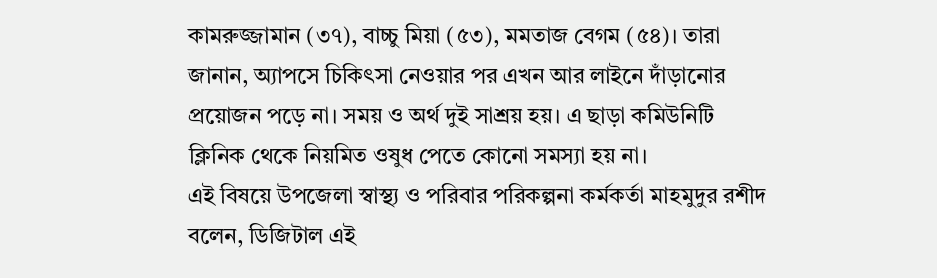কামরুজ্জামান (৩৭), বাচ্চু মিয়া (৫৩), মমতাজ বেগম (৫৪)। তারা জানান, অ্যাপসে চিকিৎসা নেওয়ার পর এখন আর লাইনে দাঁড়ানোর প্রয়োজন পড়ে না। সময় ও অর্থ দুই সাশ্রয় হয়। এ ছাড়া কমিউনিটি ক্লিনিক থেকে নিয়মিত ওষুধ পেতে কোনো সমস্যা হয় না।
এই বিষয়ে উপজেলা স্বাস্থ্য ও পরিবার পরিকল্পনা কর্মকর্তা মাহমুদুর রশীদ বলেন, ডিজিটাল এই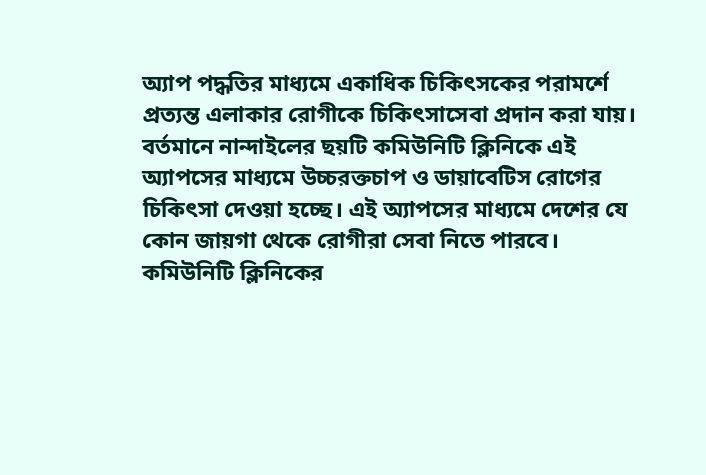অ্যাপ পদ্ধতির মাধ্যমে একাধিক চিকিৎসকের পরামর্শে প্রত্যন্ত এলাকার রোগীকে চিকিৎসাসেবা প্রদান করা যায়।
বর্তমানে নান্দাইলের ছয়টি কমিউনিটি ক্লিনিকে এই অ্যাপসের মাধ্যমে উচ্চরক্তচাপ ও ডায়াবেটিস রোগের চিকিৎসা দেওয়া হচ্ছে। এই অ্যাপসের মাধ্যমে দেশের যে কোন জায়গা থেকে রোগীরা সেবা নিতে পারবে। কমিউনিটি ক্লিনিকের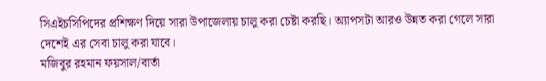সিএইচসিপিদের প্রশিক্ষণ দিয়ে সারা উপাজেলায় চালু করা চেষ্টা করছি। অ্যাপসটা আরও উন্নত করা গেলে সারা দেশেই এর সেবা চালু করা যাবে।
মজিবুর রহমান ফয়সাল/বার্তা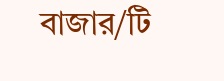বাজার/টি